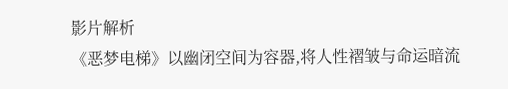影片解析
《恶梦电梯》以幽闭空间为容器,将人性褶皱与命运暗流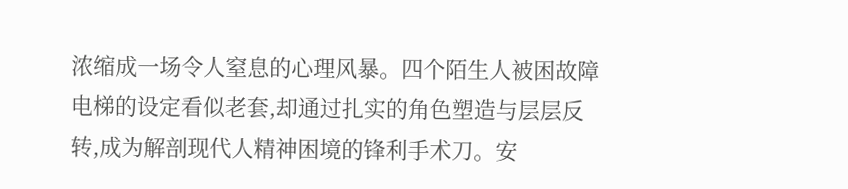浓缩成一场令人窒息的心理风暴。四个陌生人被困故障电梯的设定看似老套,却通过扎实的角色塑造与层层反转,成为解剖现代人精神困境的锋利手术刀。安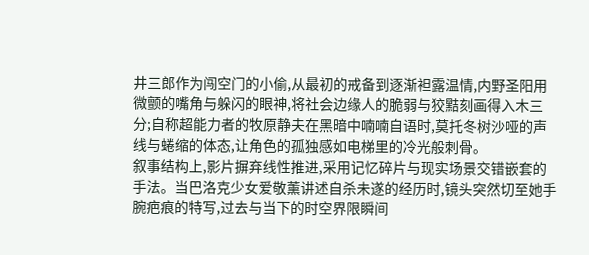井三郎作为闯空门的小偷,从最初的戒备到逐渐袒露温情,内野圣阳用微颤的嘴角与躲闪的眼神,将社会边缘人的脆弱与狡黠刻画得入木三分;自称超能力者的牧原静夫在黑暗中喃喃自语时,莫托冬树沙哑的声线与蜷缩的体态,让角色的孤独感如电梯里的冷光般刺骨。
叙事结构上,影片摒弃线性推进,采用记忆碎片与现实场景交错嵌套的手法。当巴洛克少女爱敬薰讲述自杀未遂的经历时,镜头突然切至她手腕疤痕的特写,过去与当下的时空界限瞬间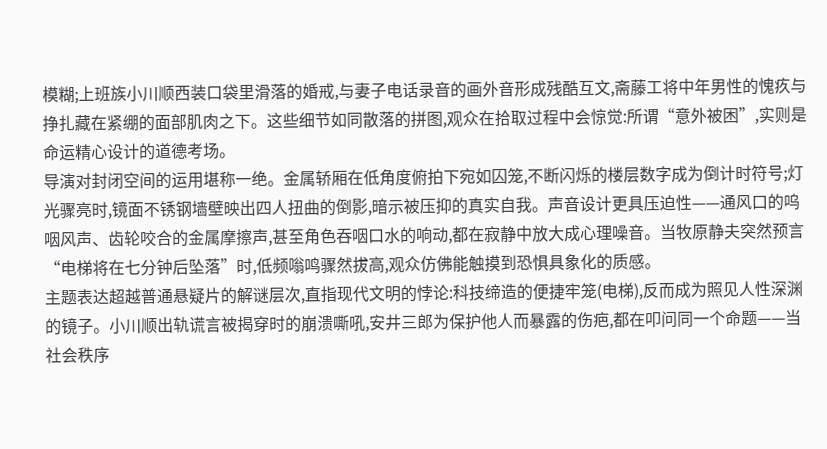模糊;上班族小川顺西装口袋里滑落的婚戒,与妻子电话录音的画外音形成残酷互文,斋藤工将中年男性的愧疚与挣扎藏在紧绷的面部肌肉之下。这些细节如同散落的拼图,观众在拾取过程中会惊觉:所谓“意外被困”,实则是命运精心设计的道德考场。
导演对封闭空间的运用堪称一绝。金属轿厢在低角度俯拍下宛如囚笼,不断闪烁的楼层数字成为倒计时符号;灯光骤亮时,镜面不锈钢墙壁映出四人扭曲的倒影,暗示被压抑的真实自我。声音设计更具压迫性——通风口的呜咽风声、齿轮咬合的金属摩擦声,甚至角色吞咽口水的响动,都在寂静中放大成心理噪音。当牧原静夫突然预言“电梯将在七分钟后坠落”时,低频嗡鸣骤然拔高,观众仿佛能触摸到恐惧具象化的质感。
主题表达超越普通悬疑片的解谜层次,直指现代文明的悖论:科技缔造的便捷牢笼(电梯),反而成为照见人性深渊的镜子。小川顺出轨谎言被揭穿时的崩溃嘶吼,安井三郎为保护他人而暴露的伤疤,都在叩问同一个命题——当社会秩序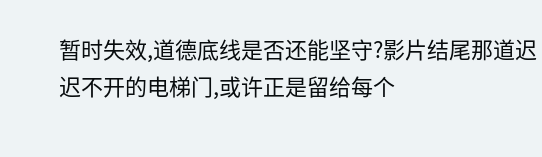暂时失效,道德底线是否还能坚守?影片结尾那道迟迟不开的电梯门,或许正是留给每个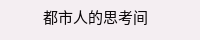都市人的思考间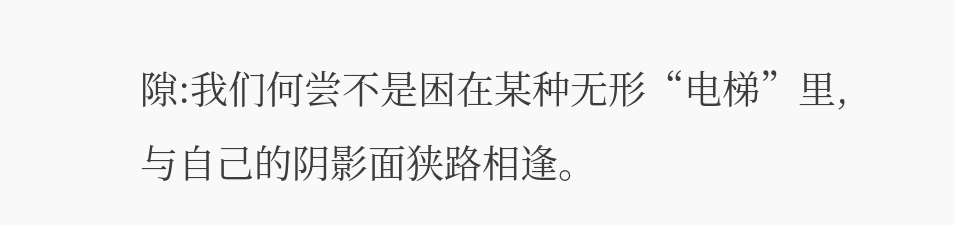隙:我们何尝不是困在某种无形“电梯”里,与自己的阴影面狭路相逢。